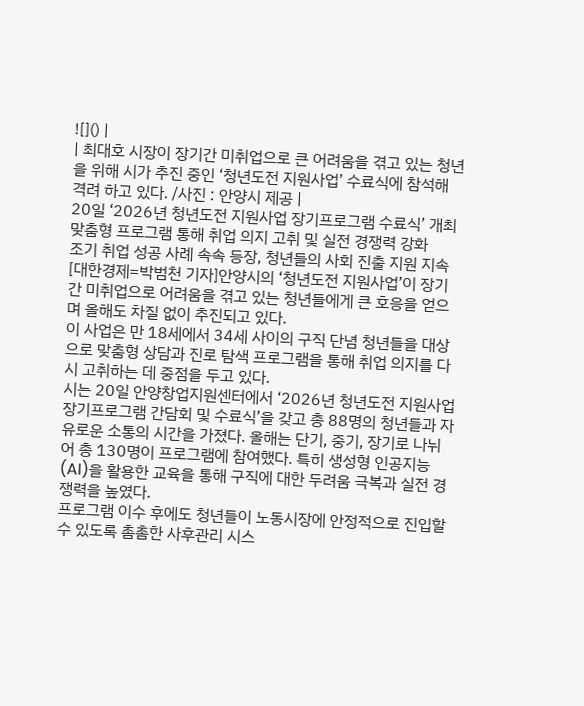![]() |
| 최대호 시장이 장기간 미취업으로 큰 어려움을 겪고 있는 청년을 위해 시가 추진 중인 ‘청년도전 지원사업’ 수료식에 참석해 격려 하고 있다. /사진 : 안양시 제공 |
20일 ‘2026년 청년도전 지원사업 장기프로그램 수료식’ 개최
맞춤형 프로그램 통해 취업 의지 고취 및 실전 경쟁력 강화
조기 취업 성공 사례 속속 등장, 청년들의 사회 진출 지원 지속
[대한경제=박범천 기자]안양시의 ‘청년도전 지원사업’이 장기간 미취업으로 어려움을 겪고 있는 청년들에게 큰 호응을 얻으며 올해도 차질 없이 추진되고 있다.
이 사업은 만 18세에서 34세 사이의 구직 단념 청년들을 대상으로 맞춤형 상담과 진로 탐색 프로그램을 통해 취업 의지를 다시 고취하는 데 중점을 두고 있다.
시는 20일 안양창업지원센터에서 ‘2026년 청년도전 지원사업 장기프로그램 간담회 및 수료식’을 갖고 총 88명의 청년들과 자유로운 소통의 시간을 가졌다. 올해는 단기, 중기, 장기로 나뉘어 총 130명이 프로그램에 참여했다. 특히 생성형 인공지능(AI)을 활용한 교육을 통해 구직에 대한 두려움 극복과 실전 경쟁력을 높였다.
프로그램 이수 후에도 청년들이 노동시장에 안정적으로 진입할 수 있도록 촘촘한 사후관리 시스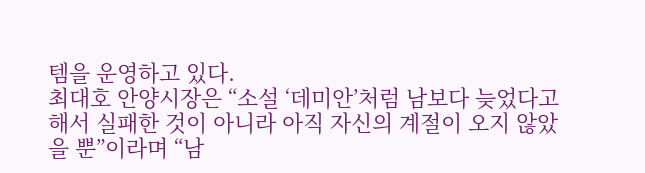템을 운영하고 있다.
최대호 안양시장은 “소설 ‘데미안’처럼 남보다 늦었다고 해서 실패한 것이 아니라 아직 자신의 계절이 오지 않았을 뿐”이라며 “남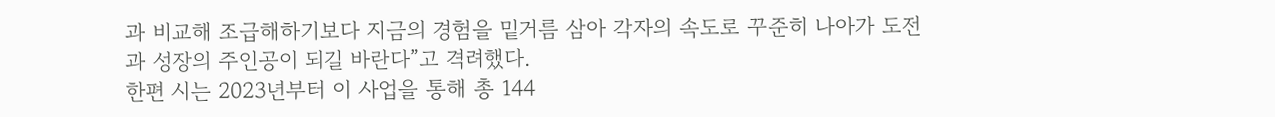과 비교해 조급해하기보다 지금의 경험을 밑거름 삼아 각자의 속도로 꾸준히 나아가 도전과 성장의 주인공이 되길 바란다”고 격려했다.
한편 시는 2023년부터 이 사업을 통해 총 144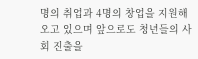명의 취업과 4명의 창업을 지원해 오고 있으며 앞으로도 청년들의 사회 진출을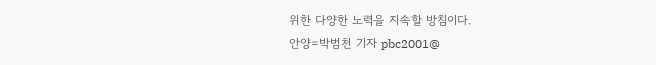위한 다양한 노력을 지속할 방침이다.
안양=박범천 기자 pbc2001@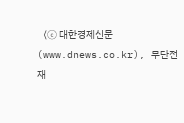〈ⓒ 대한경제신문(www.dnews.co.kr), 무단전재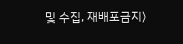및 수집, 재배포금지〉